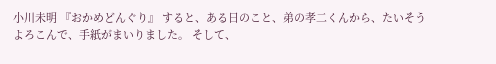小川未明 『おかめどんぐり』 すると、ある日のこと、弟の孝二くんから、たいそうよろこんで、手紙がまいりました。 そして、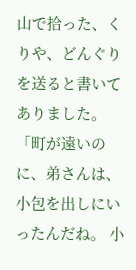山で拾った、くりや、どんぐりを送ると書いてありました。 「町が遠いのに、弟さんは、小包を出しにいったんだね。 小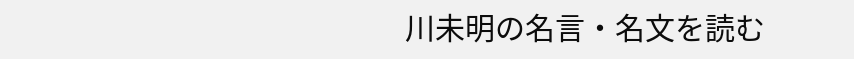川未明の名言・名文を読む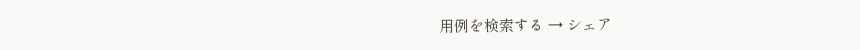用例を検索する → シェア